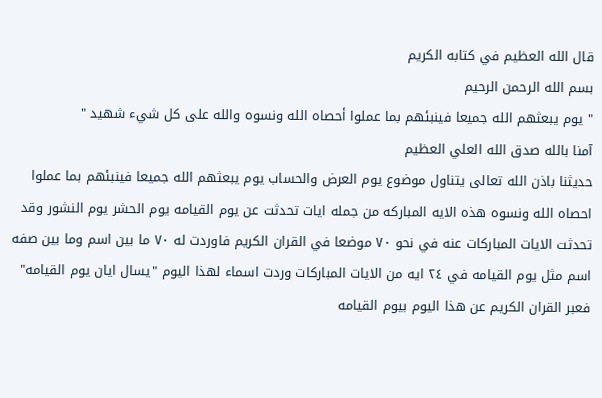قال الله العظيم في كتابه الكريم
بسم الله الرحمن الرحيم
" يوم يبعثهم الله جميعا فينبئهم بما عملوا أحصاه الله ونسوه والله على كل شيء شهيد "
آمنا بالله صدق الله العلي العظيم
حديثنا باذن الله تعالى يتناول موضوع يوم العرض والحساب يوم يبعثهم الله جميعا فينبئهم بما عملوا احصاه الله ونسوه هذه الايه المباركه من جمله ايات تحدثت عن يوم القيامه يوم الحشر يوم النشور وقد تحدثت الايات المباركات عنه في نحو ٧٠ موضعا في القران الكريم فاوردت له ٧٠ ما بين اسم وما بين صفه اسم مثل يوم القيامه في ٢٤ ايه من الايات المباركات وردت اسماء لهذا اليوم "يسال ايان يوم القيامه" فعبر القران الكريم عن هذا اليوم بيوم القيامه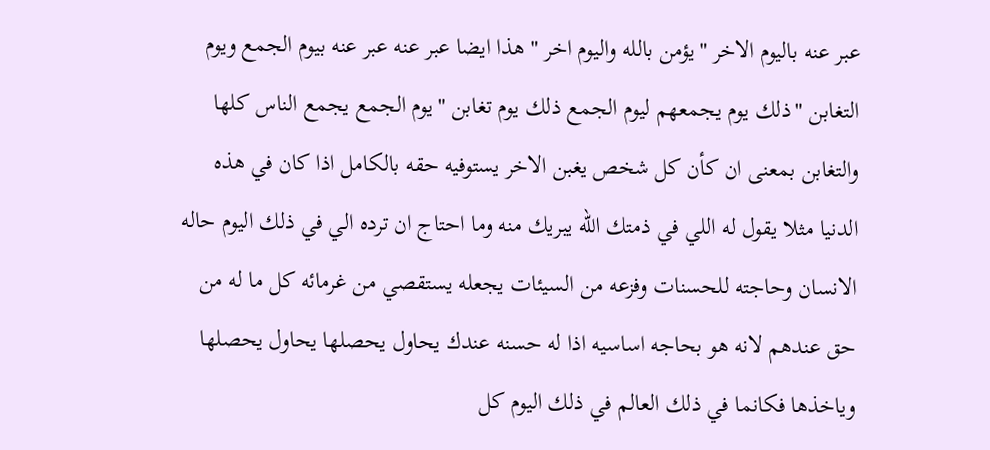عبر عنه باليوم الاخر "يؤمن بالله واليوم اخر " هذا ايضا عبر عنه عبر عنه بيوم الجمع ويوم التغابن "ذلك يوم يجمعهم ليوم الجمع ذلك يوم تغابن "يوم الجمع يجمع الناس كلها والتغابن بمعنى ان كأن كل شخص يغبن الاخر يستوفيه حقه بالكامل اذا كان في هذه الدنيا مثلا يقول له اللي في ذمتك الله يبريك منه وما احتاج ان ترده الي في ذلك اليوم حاله الانسان وحاجته للحسنات وفزعه من السيئات يجعله يستقصي من غرمائه كل ما له من حق عندهم لانه هو بحاجه اساسيه اذا له حسنه عندك يحاول يحصلها يحاول يحصلها وياخذها فكانما في ذلك العالم في ذلك اليوم كل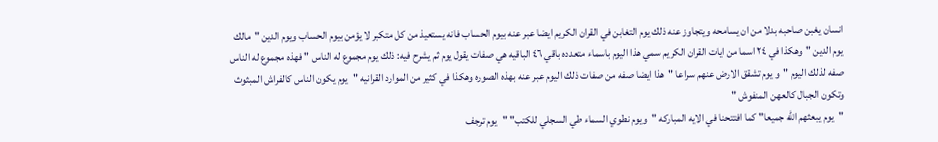انسان يغبن صاحبه بدلا من ان يسامحه ويتجاوز عنه ذلك يوم التغابن في القران الكريم ايضا عبر عنه بيوم الحساب فانه يستعيذ من كل متكبر لا يؤمن بيوم الحساب ويوم الدين "مالك يوم الدين "وهكذا في ٢٤ اسما من ايات القران الكريم سمي هذا اليوم باسماء متعدده باقي ٤٦ الباقيه هي صفات يقول يوم ثم يشرح فيه: ذلك يوم مجموع له الناس " فهذه مجموع له الناس صفه لذلك اليوم "و يوم تشقق الارض عنهم سراعا "هذا ايضا صفه من صفات ذلك اليوم عبر عنه بهذه الصوره وهكذا في كثير من الموارد القرانيه "يوم يكون الناس كالفراش المبثوث وتكون الجبال كالعهن المنفوش "
"يوم يبعثهم الله جميعا" كما افتتحنا في الايه المباركه "ويوم نطوي السماء طي السجلي للكتب" "يوم ترجف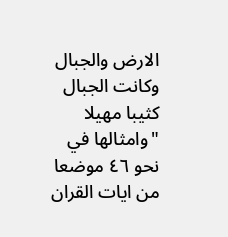الارض والجبال وكانت الجبال كثيبا مهيلا "وامثالها في نحو ٤٦ موضعا من ايات القران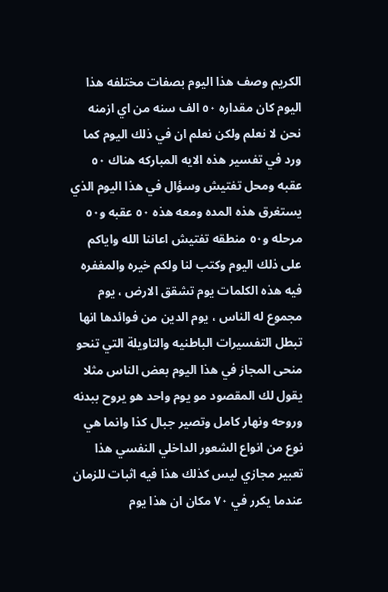الكريم وصف هذا اليوم بصفات مختلفه هذا اليوم كان مقداره ٥٠ الف سنه من اي ازمنه نحن لا نعلم ولكن نعلم ان في ذلك اليوم كما ورد في تفسير هذه الايه المباركه هناك ٥٠ عقبه ومحل تفتيش وسؤال في هذا اليوم الذي يستغرق هذه المده ومعه هذه ٥٠ عقبه و٥٠ مرحله و٥٠ منطقه تفتيش اعاننا الله واياكم على ذلك اليوم وكتب لنا ولكم خيره والمغفره فيه هذه الكلمات يوم تشقق الارض ، يوم مجموع له الناس ، يوم الدين من فوائدها انها تبطل التفسيرات الباطنيه والتاويلة التي تنحو منحى المجاز في هذا اليوم بعض الناس مثلا يقول لك المقصود مو يوم واحد هو يروح ببدنه وروحه ونهار كامل وتصير جبال كذا وانما هي نوع من انواع الشعور الداخلي النفسي هذا تعبير مجازي ليس كذلك هذا فيه اثبات للزمان عندما يكرر في ٧٠ مكان ان هذا يوم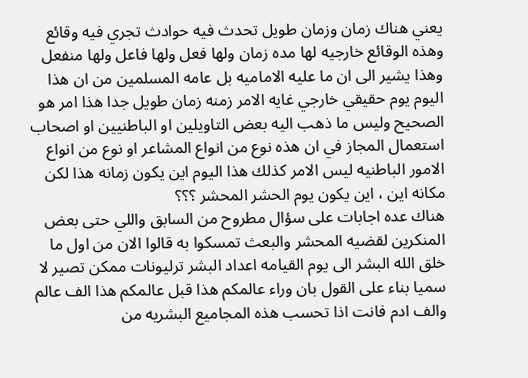يعني هناك زمان وزمان طويل تحدث فيه حوادث تجري فيه وقائع وهذه الوقائع خارجيه لها مده زمان ولها فعل ولها فاعل ولها منفعل وهذا يشير الى ان ما عليه الاماميه بل عامه المسلمين من ان هذا اليوم يوم حقيقي خارجي غايه الامر زمنه زمان طويل جدا هذا امر هو الصحيح وليس ما ذهب اليه بعض التاويلين او الباطنيين او اصحاب استعمال المجاز في ان هذه نوع من انواع المشاعر او نوع من انواع الامور الباطنيه ليس الامر كذلك هذا اليوم اين يكون زمانه هذا لكن مكانه اين ، اين يكون يوم الحشر المحشر ؟؟؟
هناك عده اجابات على سؤال مطروح من السابق واللي حتى بعض المنكرين لقضيه المحشر والبعث تمسكوا به قالوا الان من اول ما خلق الله البشر الى يوم القيامه اعداد البشر ترليونات ممكن تصير لا سميا بناء على القول بان وراء عالمكم هذا قبل عالمكم هذا الف عالم والف ادم فانت اذا تحسب هذه المجاميع البشريه من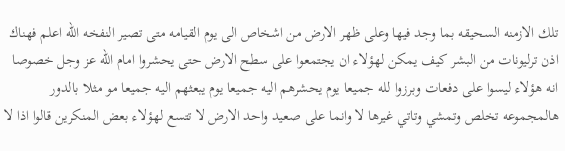تلك الازمنه السحيقه بما وجد فيها وعلى ظهر الارض من اشخاص الى يوم القيامه متى تصير النفخه الله اعلم فهناك اذن ترليونات من البشر كيف يمكن لهؤلاء ان يجتمعوا على سطح الارض حتى يحشروا امام الله عز وجل خصوصا انه هؤلاء ليسوا على دفعات وبرزوا لله جميعا يوم يحشرهم اليه جميعا يوم يبعثهم اليه جميعا مو مثلا بالدور هالمجموعه تخلص وتمشي وتاتي غيرها لا وانما على صعيد واحد الارض لا تتسع لهؤلاء بعض المنكرين قالوا اذا لا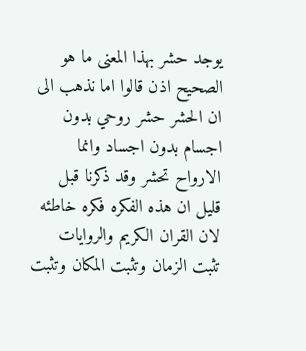يوجد حشر بهذا المعنى ما هو الصحيح اذن قالوا اما نذهب الى ان الحشر حشر روحي بدون اجسام بدون اجساد وانما الارواح تحشر وقد ذكرنا قبل قليل ان هذه الفكره فكره خاطئه لان القران الكريم والروايات تثبت الزمان وتثبت المكان وتثبت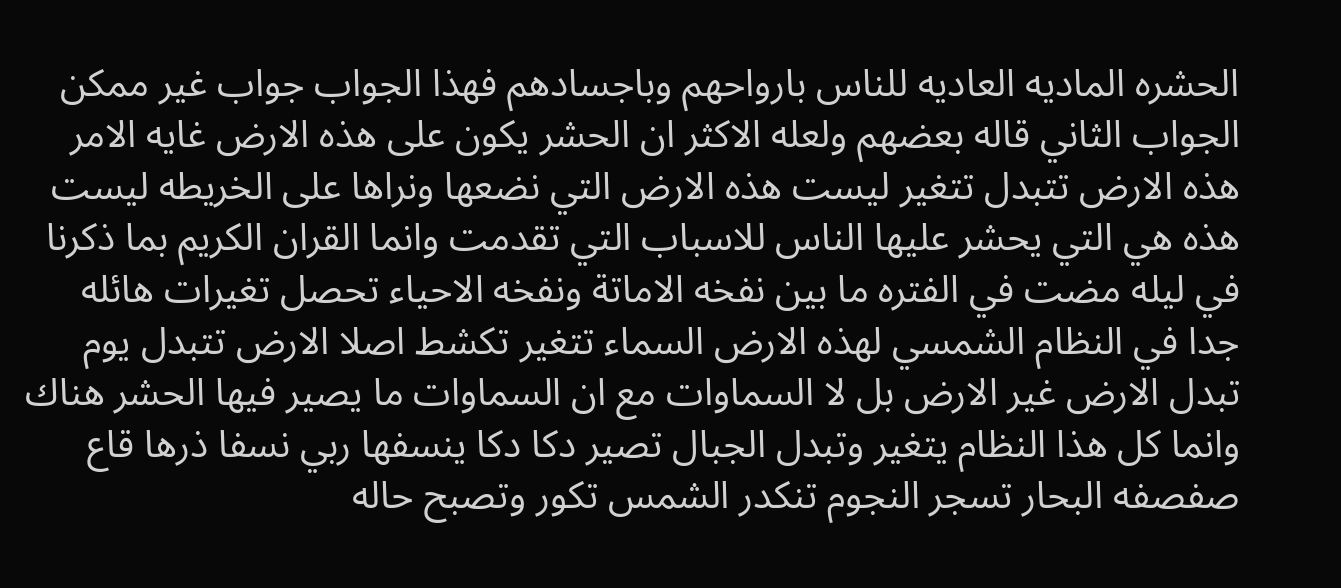الحشره الماديه العاديه للناس بارواحهم وباجسادهم فهذا الجواب جواب غير ممكن الجواب الثاني قاله بعضهم ولعله الاكثر ان الحشر يكون على هذه الارض غايه الامر هذه الارض تتبدل تتغير ليست هذه الارض التي نضعها ونراها على الخريطه ليست هذه هي التي يحشر عليها الناس للاسباب التي تقدمت وانما القران الكريم بما ذكرنا في ليله مضت في الفتره ما بين نفخه الاماتة ونفخه الاحياء تحصل تغيرات هائله جدا في النظام الشمسي لهذه الارض السماء تتغير تكشط اصلا الارض تتبدل يوم تبدل الارض غير الارض بل لا السماوات مع ان السماوات ما يصير فيها الحشر هناك وانما كل هذا النظام يتغير وتبدل الجبال تصير دكا دكا ينسفها ربي نسفا ذرها قاع صفصفه البحار تسجر النجوم تنكدر الشمس تكور وتصبح حاله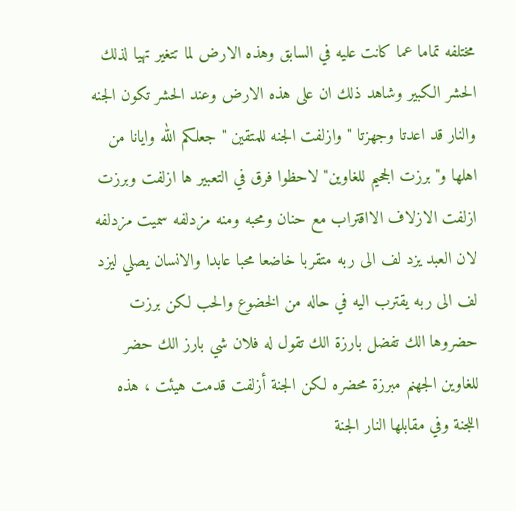مختلفه تماما عما كانت عليه في السابق وهذه الارض لما تتغير تهيا لذلك الحشر الكبير وشاهد ذلك ان على هذه الارض وعند الحشر تكون الجنه والنار قد اعدتا وجهزتا " وازلفت الجنه للمتقين " جعلكم الله وايانا من اهلها و"برزت الجحيم للغاوين" لاحظوا فرق في التعبير ها ازلفت وبرزت ازلفت الازلاف الااقتراب مع حنان ومحبه ومنه مزدلفه سميت مزدلفه لان العبد يزد لف الى ربه متقربا خاضعا محبا عابدا والانسان يصلي ليزد لف الى ربه يقترب اليه في حاله من الخضوع والحب لكن برزت حضروها الك تفضل بارزة الك تقول له فلان شي بارز الك حضر للغاوين الجهنم مبرزة محضره لكن الجنة أزلفت قدمت هيئت ، هذه اللجنة وفي مقابلها النار الجنة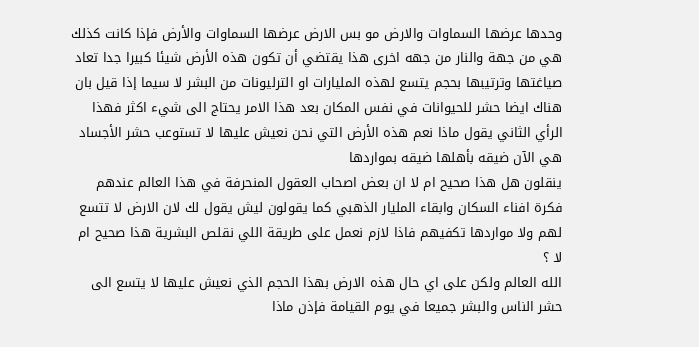وحدها عرضها السماوات والارض مو بس الارض عرضها السماوات والأرض فإذا كانت كذلك هي من جهة والنار من جهه اخرى هذا يقتضي أن تكون هذه الأرض شيئا كبيرا جدا تعاد صياغتها وترتيبها بحجم يتسع لهذه المليارات او الترليونات من البشر لا سيما إذا قيل بان هناك ايضا حشر للحيوانات في نفس المكان بعد هذا الامر يحتاج الى شيء اكثر فهذا الرأي الثاني يقول ماذا نعم هذه الأرض التي نحن نعيش عليها لا تستوعب حشر الأجساد هي الآن ضيقه بأهلها ضيقه بمواردها
ينقلون هل هذا صحيح ام لا ان بعض اصحاب العقول المنحرفة في هذا العالم عندهم فكرة افناء السكان وابقاء المليار الذهبي كما يقولون ليش يقول لك لان الارض لا تتسع لهم ولا مواردها تكفيهم فاذا لازم نعمل على طريقة اللي نقلص البشرية هذا صحيح ام لا ؟
الله العالم ولكن على اي حال هذه الارض بهذا الحجم الذي نعيش عليها لا يتسع الى حشر الناس والبشر جميعا في يوم القيامة فإذن ماذا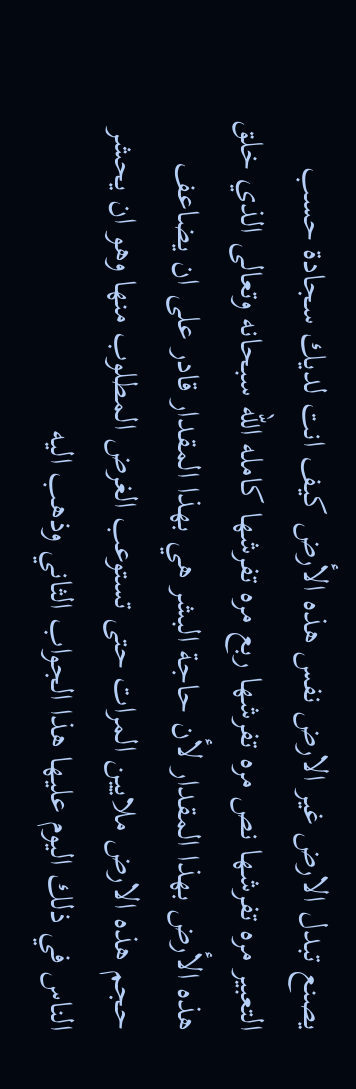يصنع تبدل الارض غير الارض نفس هذه الأرض كيف انت لديك سجادة حسب التعبير مره تفرشها نص مره تفرشها ربع مره تفرشها كامله الله سبحانه وتعالى الذي خلق هذه الأرض بهذا المقدار لأن حاجة البشر هي بهذا المقدار قادر على ان يضاعف حجم هذه الارض ملايين المرات حتى تستوعب الغرض المطلوب منها وهو ان يحشر الناس في ذلك اليوم عليها هذا الجواب الثاني وذهب اليه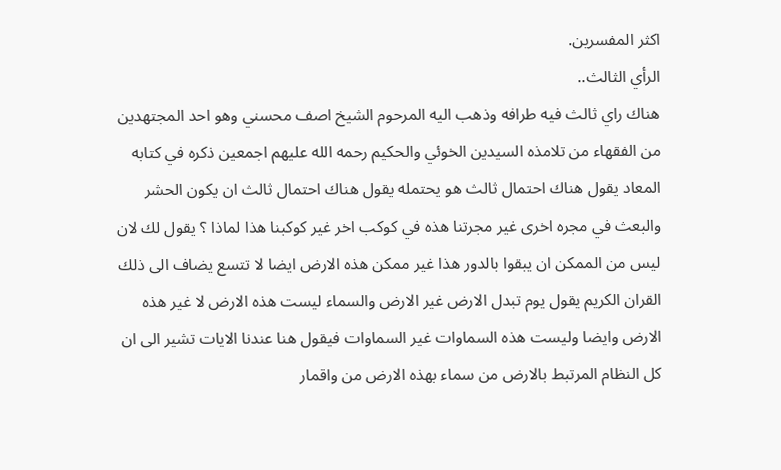اكثر المفسرين.
الرأي الثالث..
هناك راي ثالث فيه طرافه وذهب اليه المرحوم الشيخ اصف محسني وهو احد المجتهدين من الفقهاء من تلامذه السيدين الخوئي والحكيم رحمه الله عليهم اجمعين ذكره في كتابه المعاد يقول هناك احتمال ثالث هو يحتمله يقول هناك احتمال ثالث ان يكون الحشر والبعث في مجره اخرى غير مجرتنا هذه في كوكب اخر غير كوكبنا هذا لماذا ؟ يقول لك لان ليس من الممكن ان يبقوا بالدور هذا غير ممكن هذه الارض ايضا لا تتسع يضاف الى ذلك القران الكريم يقول يوم تبدل الارض غير الارض والسماء ليست هذه الارض لا غير هذه الارض وايضا وليست هذه السماوات غير السماوات فيقول هنا عندنا الايات تشير الى ان كل النظام المرتبط بالارض من سماء بهذه الارض من واقمار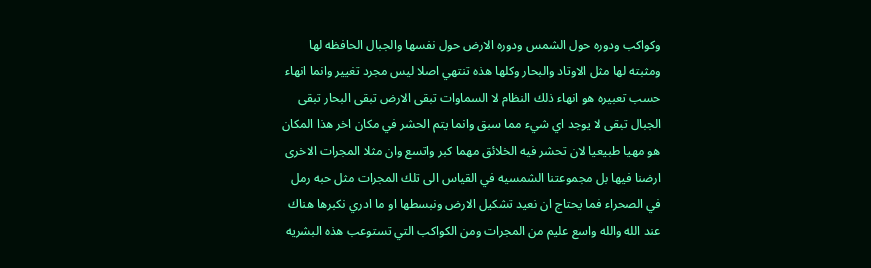وكواكب ودوره حول الشمس ودوره الارض حول نفسها والجبال الحافظه لها ومثبته لها مثل الاوتاد والبحار وكلها هذه تنتهي اصلا ليس مجرد تغيير وانما انهاء حسب تعبيره هو انهاء ذلك النظام لا السماوات تبقى الارض تبقى البحار تبقى الجبال تبقى لا يوجد اي شيء مما سبق وانما يتم الحشر في مكان اخر هذا المكان هو مهيا طبيعيا لان تحشر فيه الخلائق مهما كبر واتسع وان مثلا المجرات الاخرى ارضنا فيها بل مجموعتنا الشمسيه في القياس الى تلك المجرات مثل حبه رمل في الصحراء فما يحتاج ان نعيد تشكيل الارض ونبسطها او ما ادري نكبرها هناك عند الله والله واسع عليم من المجرات ومن الكواكب التي تستوعب هذه البشريه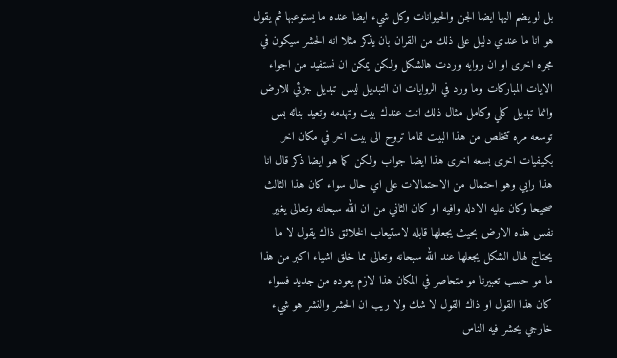بل لو يضم اليها ايضا الجن والحيوانات وكل شيء ايضا عنده ما يستوعبها ثم يقول هو انا ما عندي دليل على ذلك من القران بان يذكر مثلا انه الحشر سيكون في مجره اخرى او ان روايه وردت هالشكل ولكن يمكن ان نستفيد من اجواء الايات المباركات وما ورد في الروايات ان التبديل ليس تبديل جزئي للارض وانما تبديل كلي وكامل مثال ذلك انت عندك بيت وتهدمه وتعيد بنائه بس توسعه مره تتخلص من هذا البيت تماما تروح الى بيت اخر في مكان اخر بكيفيات اخرى بسعه اخرى هذا ايضا جواب ولكن كما هو ايضا ذكر قال انا هذا رايي وهو احتمال من الاحتمالات على اي حال سواء كان هذا الثالث صحيحا وكان عليه الادله وافيه او كان الثاني من ان الله سبحانه وتعالى يغير نفس هذه الارض بحيث يجعلها قابله لاستيعاب الخلائق ذاك يقول لا ما يحتاج لهال الشكل يجعلها عند الله سبحانه وتعالى مما خلق اشياء اكبر من هذا ما مو حسب تعبيرنا مو متحاصر في المكان هذا لازم يعوده من جديد فسواء كان هذا القول او ذاك القول لا شك ولا ريب ان الحشر والنشر هو شيء خارجي يحشر فيه الناس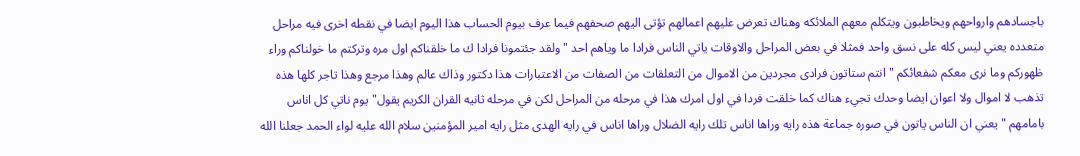باجسادهم وارواحهم ويخاطبون ويتكلم معهم الملائكه وهناك تعرض عليهم اعمالهم تؤتى اليهم صحفهم فيما عرف بيوم الحساب هذا اليوم ايضا في نقطه اخرى فيه مراحل متعدده يعني ليس كله على نسق واحد فمثلا في بعض المراحل والاوقات ياتي الناس فرادا ما وياهم احد "ولقد جئتمونا فرادا ك ما خلقناكم اول مره وتركتم ما خولناكم وراء ظهوركم وما نرى معكم شفعائكم " انتم ستاتون فرادى مجردين من الاموال من التعلقات من الصفات من الاعتبارات هذا دكتور وذاك عالم وهذا مرجع وهذا تاجر كلها هذه تذهب لا اموال ولا اعوان ايضا وحدك تجيء هناك كما خلقت فردا في اول امرك هذا في مرحله من المراحل لكن في مرحله ثانيه القران الكريم يقول" يوم ناتي كل اناس بامامهم " يعني ان الناس ياتون في صوره جماعة هذه رايه وراها اناس تلك رايه الضلال وراها اناس في رايه الهدى مثل رايه امير المؤمنين سلام الله عليه لواء الحمد جعلنا الله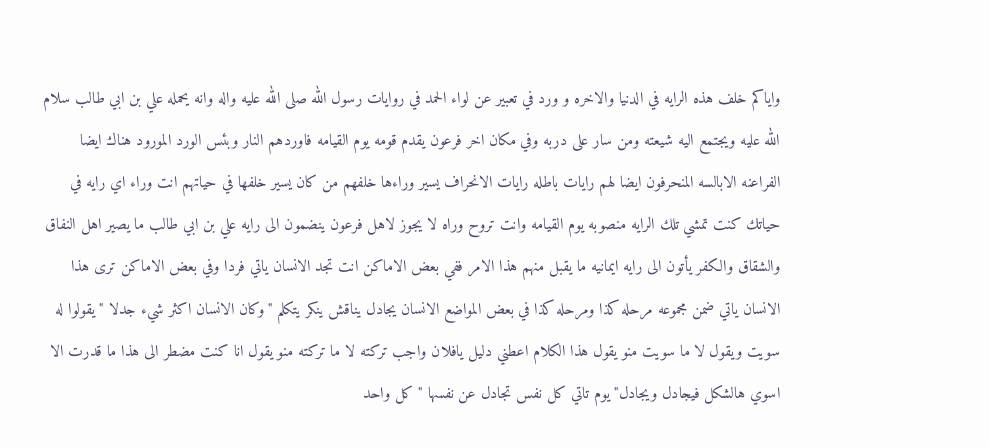واياكم خلف هذه الرايه في الدنيا والاخره و ورد في تعبير عن لواء الحمد في روايات رسول الله صلى الله عليه واله وانه يحمله علي بن ابي طالب سلام الله عليه ويجتمع اليه شيعته ومن سار على دربه وفي مكان اخر فرعون يقدم قومه يوم القيامه فاوردهم النار وبئس الورد المورود هناك ايضا الفراعنه الابالسه المنحرفون ايضا لهم رايات باطله رايات الانحراف يسير وراءها خلفهم من كان يسير خلفها في حياتهم انت وراء اي رايه في حياتك كنت تمشي تلك الرايه منصوبه يوم القيامه وانت تروح وراه لا يجوز لاهل فرعون ينضمون الى رايه علي بن ابي طالب ما يصير اهل النفاق والشقاق والكفر يأتون الى رايه ايمانيه ما يقبل منهم هذا الامر ففي بعض الاماكن انت تجد الانسان ياتي فردا وفي بعض الاماكن ترى هذا الانسان ياتي ضمن مجموعه مرحله كذا ومرحله كذا في بعض المواضع الانسان يجادل يناقش ينكر يتكلم "وكان الانسان اكثر شيء جدلا " يقولوا له سويت ويقول لا ما سويت منو يقول هذا الكلام اعطني دليل يافلان واجب تركته لا ما تركته منو يقول انا كنت مضطر الى هذا ما قدرت الا اسوي هالشكل فيجادل ويجادل" يوم تاتي كل نفس تجادل عن نفسها " كل واحد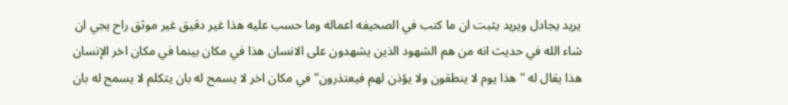يريد يجادل ويريد يثبت ان ما كتب في الصحيفه اعماله وما حسب عليه هذا غير دقيق غير موثق راح يجي ان شاء الله في حديث انه من هم الشهود الذين يشهدون على الانسان هذا في مكان بينما في مكان اخر الإنسان هذا يقال له " هذا يوم لا ينطقون ولا يؤذن لهم فيعتذرون" في مكان اخر لا يسمح له بان يتكلم لا يسمح له بان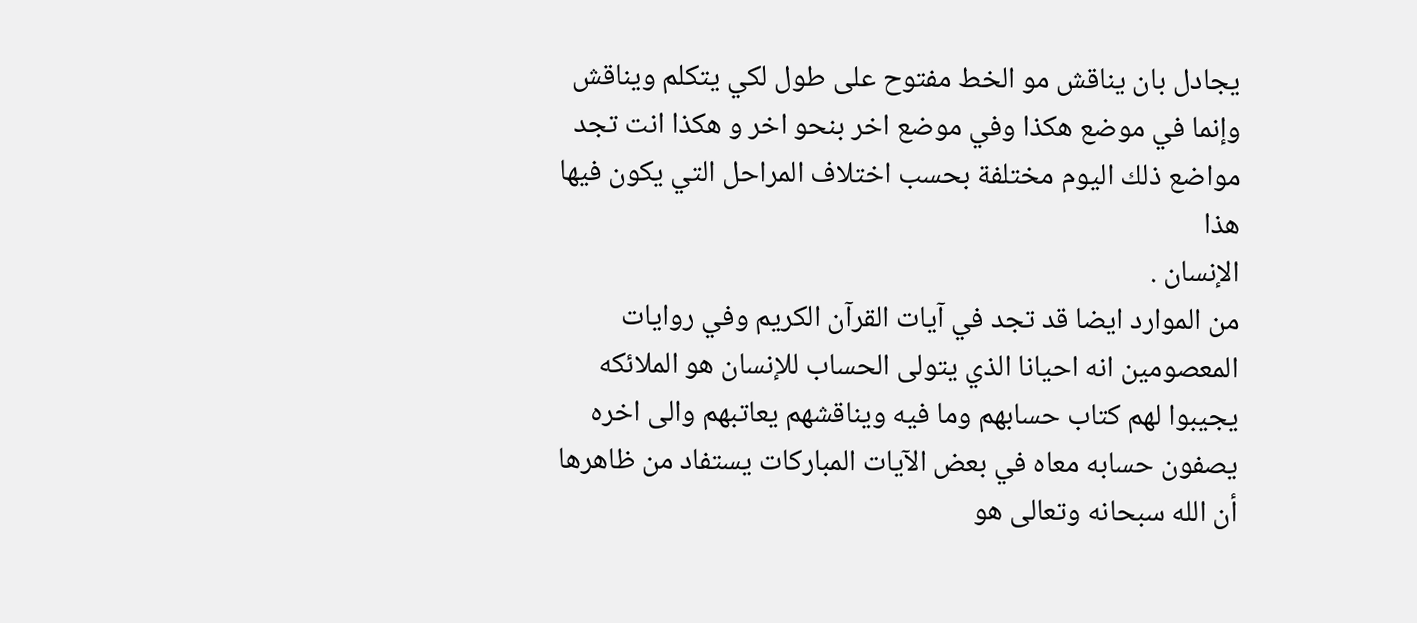يجادل بان يناقش مو الخط مفتوح على طول لكي يتكلم ويناقش وإنما في موضع هكذا وفي موضع اخر بنحو اخر و هكذا انت تجد مواضع ذلك اليوم مختلفة بحسب اختلاف المراحل التي يكون فيها هذا
الإنسان .
من الموارد ايضا قد تجد في آيات القرآن الكريم وفي روايات المعصومين انه احيانا الذي يتولى الحساب للإنسان هو الملائكه يجيبوا لهم كتاب حسابهم وما فيه ويناقشهم يعاتبهم والى اخره يصفون حسابه معاه في بعض الآيات المباركات يستفاد من ظاهرها أن الله سبحانه وتعالى هو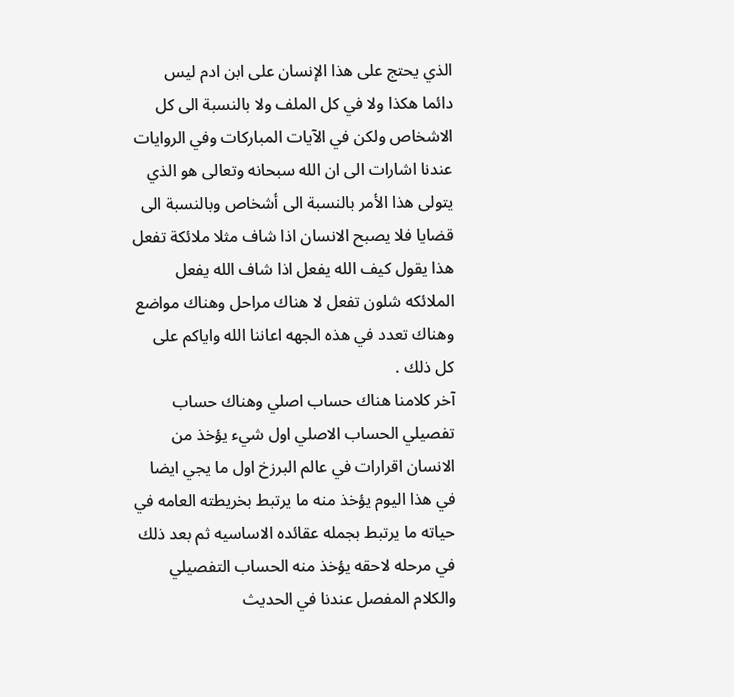الذي يحتج على هذا الإنسان على ابن ادم ليس دائما هكذا ولا في كل الملف ولا بالنسبة الى كل الاشخاص ولكن في الآيات المباركات وفي الروايات عندنا اشارات الى ان الله سبحانه وتعالى هو الذي يتولى هذا الأمر بالنسبة الى أشخاص وبالنسبة الى قضايا فلا يصبح الانسان اذا شاف مثلا ملائكة تفعل هذا يقول كيف الله يفعل اذا شاف الله يفعل الملائكه شلون تفعل لا هناك مراحل وهناك مواضع وهناك تعدد في هذه الجهه اعاننا الله واياكم على كل ذلك .
آخر كلامنا هناك حساب اصلي وهناك حساب تفصيلي الحساب الاصلي اول شيء يؤخذ من الانسان اقرارات في عالم البرزخ اول ما يجي ايضا في هذا اليوم يؤخذ منه ما يرتبط بخريطته العامه في حياته ما يرتبط بجمله عقائده الاساسيه ثم بعد ذلك في مرحله لاحقه يؤخذ منه الحساب التفصيلي والكلام المفصل عندنا في الحديث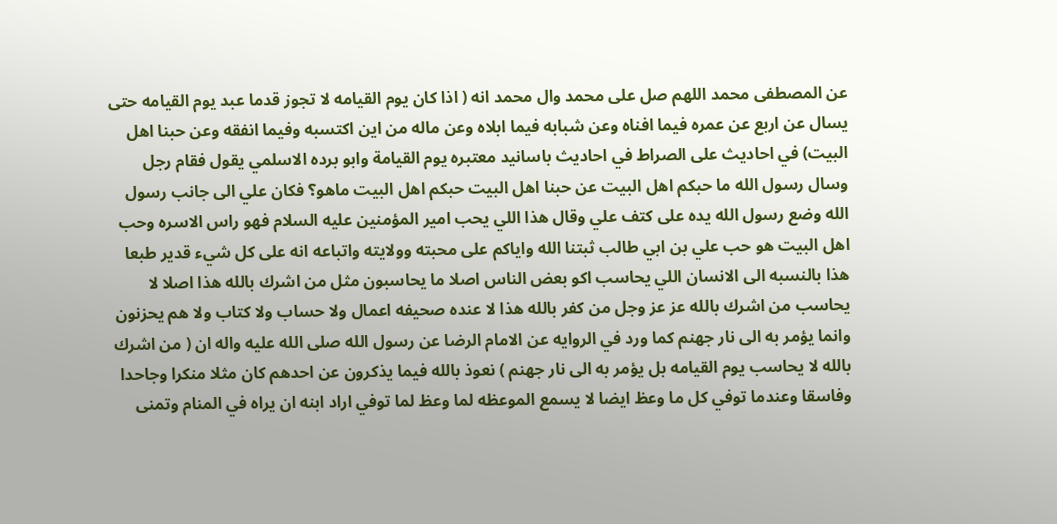عن المصطفى محمد اللهم صل على محمد وال محمد انه ( اذا كان يوم القيامه لا تجوز قدما عبد يوم القيامه حتى يسال عن اربع عن عمره فيما افناه وعن شبابه فيما ابلاه وعن ماله من اين اكتسبه وفيما انفقه وعن حبنا اهل البيت) في احاديث على الصراط في احاديث باسانيد معتبره يوم القيامة وابو برده الاسلمي يقول فقام رجل وسال رسول الله ما حبكم اهل البيت عن حبنا اهل البيت حبكم اهل البيت ماهو؟ فكان علي الى جانب رسول الله وضع رسول الله يده على كتف علي وقال هذا اللي يحب امير المؤمنين عليه السلام فهو راس الاسره وحب اهل البيت هو حب علي بن ابي طالب ثبتنا الله واياكم على محبته وولايته واتباعه انه على كل شيء قدير طبعا هذا بالنسبه الى الانسان اللي يحاسب اكو بعض الناس اصلا ما يحاسبون مثل من اشرك بالله هذا اصلا لا يحاسب من اشرك بالله عز عز وجل من كفر بالله هذا لا عنده صحيفه اعمال ولا حساب ولا كتاب ولا هم يحزنون وانما يؤمر به الى نار جهنم كما ورد في الروايه عن الامام الرضا عن رسول الله صلى الله عليه واله ان ( من اشرك بالله لا يحاسب يوم القيامه بل يؤمر به الى نار جهنم ) نعوذ بالله فيما يذكرون عن احدهم كان مثلا منكرا وجاحدا وفاسقا وعندما توفي كل ما وعظ ايضا لا يسمع الموعظه لما وعظ لما توفي اراد ابنه ان يراه في المنام وتمنى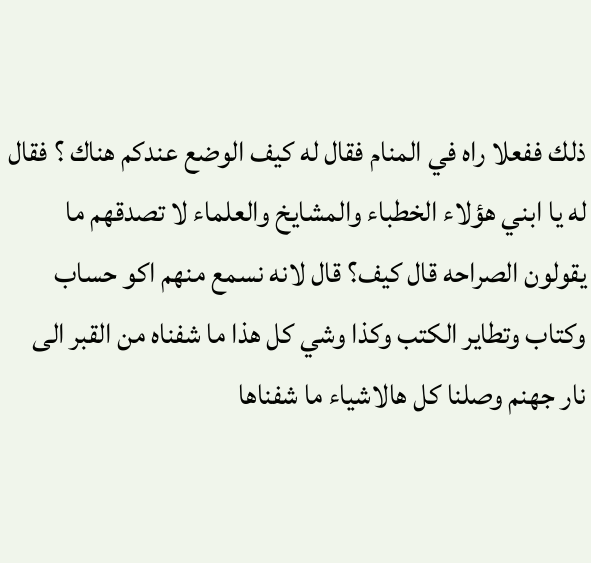ذلك ففعلا راه في المنام فقال له كيف الوضع عندكم هناك ؟ فقال له يا ابني هؤلاء الخطباء والمشايخ والعلماء لا تصدقهم ما يقولون الصراحه قال كيف؟ قال لانه نسمع منهم اكو حساب وكتاب وتطاير الكتب وكذا وشي كل هذا ما شفناه من القبر الى نار جهنم وصلنا كل هالاشياء ما شفناها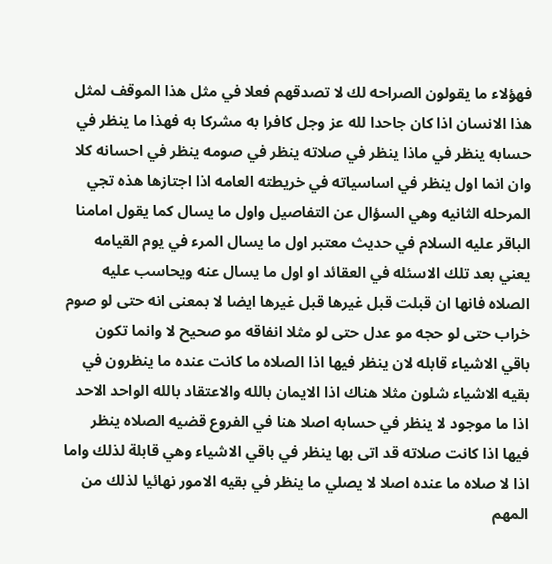فهؤلاء ما يقولون الصراحه لك لا تصدقهم فعلا في مثل هذا الموقف لمثل هذا الانسان اذا كان جاحدا لله عز وجل كافرا به مشركا به فهذا ما ينظر في حسابه ينظر في ماذا ينظر في صلاته ينظر في صومه ينظر في احسانه كلا وان انما اول ينظر في اساسياته في خريطته العامه اذا اجتازها هذه تجي المرحله الثانيه وهي السؤال عن التفاصيل واول ما يسال كما يقول امامنا الباقر عليه السلام في حديث معتبر اول ما يسال المرء في يوم القيامه يعني بعد تلك الاسئله في العقائد او اول ما يسال عنه ويحاسب عليه الصلاه فانها ان قبلت قبل غيرها قبل غيرها ايضا لا بمعنى انه حتى لو صوم خراب حتى لو حجه مو عدل حتى لو مثلا انفاقه مو صحيح لا وانما تكون باقي الاشياء قابله لان ينظر فيها اذا الصلاه ما كانت عنده ما ينظرون في بقيه الاشياء شلون مثلا هناك اذا الايمان بالله والاعتقاد بالله الواحد الاحد اذا ما موجود لا ينظر في حسابه اصلا هنا في الفروع قضيه الصلاه ينظر فيها اذا كانت صلاته قد اتى بها ينظر في باقي الاشياء وهي قابلة لذلك واما اذا لا صلاه ما عنده اصلا لا يصلي ما ينظر في بقيه الامور نهائيا لذلك من المهم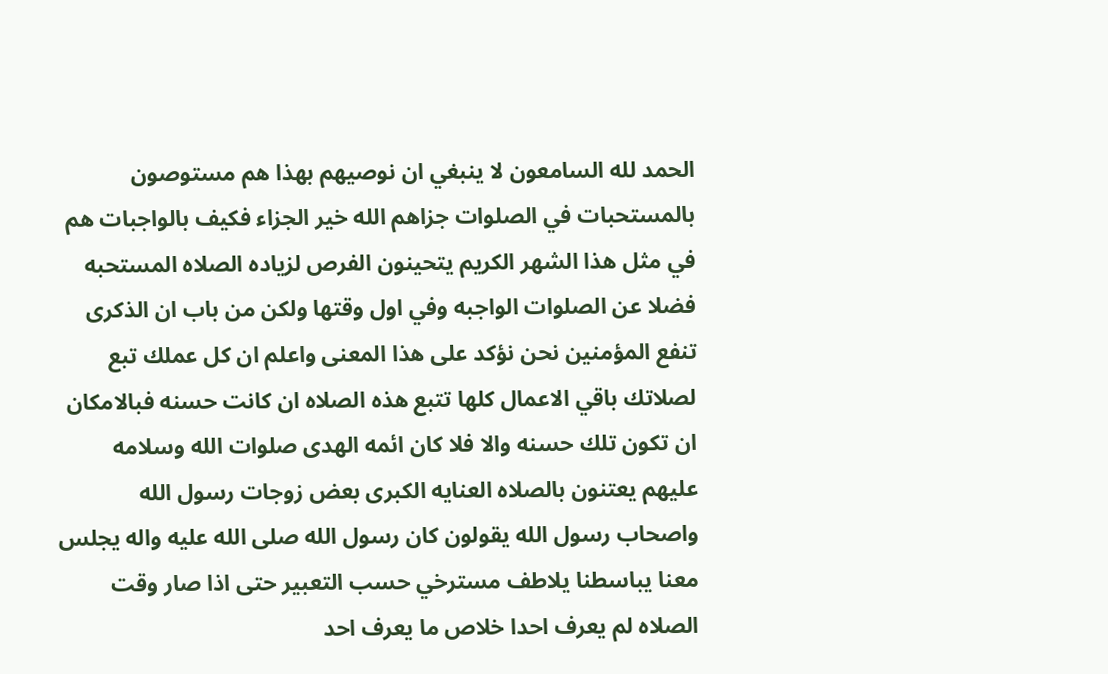الحمد لله السامعون لا ينبغي ان نوصيهم بهذا هم مستوصون بالمستحبات في الصلوات جزاهم الله خير الجزاء فكيف بالواجبات هم في مثل هذا الشهر الكريم يتحينون الفرص لزياده الصلاه المستحبه فضلا عن الصلوات الواجبه وفي اول وقتها ولكن من باب ان الذكرى تنفع المؤمنين نحن نؤكد على هذا المعنى واعلم ان كل عملك تبع لصلاتك باقي الاعمال كلها تتبع هذه الصلاه ان كانت حسنه فبالامكان ان تكون تلك حسنه والا فلا كان ائمه الهدى صلوات الله وسلامه عليهم يعتنون بالصلاه العنايه الكبرى بعض زوجات رسول الله واصحاب رسول الله يقولون كان رسول الله صلى الله عليه واله يجلس معنا يباسطنا يلاطف مسترخي حسب التعبير حتى اذا صار وقت الصلاه لم يعرف احدا خلاص ما يعرف احد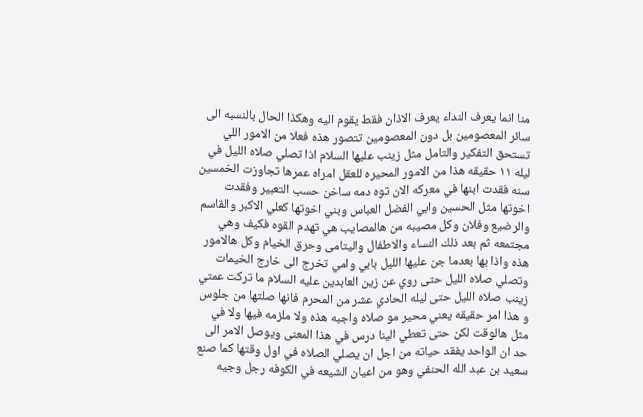منا انما يعرف النداء يعرف الاذان فقط يقوم اليه وهكذا الحال بالنسبه الى سائر المعصومين بل دون المعصومين تتصور هذه فعلا من الامور اللي تستحق التفكير والتامل مثل زينب عليها السلام اذا تصلي صلاه الليل في ليله ١١ حقيقه هذا من الامور المحيره للعقل امراه عمرها تجاوزت الخمسين سنه فقدت ابنها في معركه الان توه دمه ساخن حسب التعبير وفقدت اخوتها مثل الحسين وابي الفضل العباس وبني اخوتها كعلي الاكبر والقاسم والرضيع وفلان وكل مصيبه من هالمصايب هي تهدم القوه فكيف وهي مجتمعه ثم بعد ذلك النساء والاطفال واليتامى وحرق الخيام وكل هالامور هذه واذا بها بعدما جن عليها الليل بابي وامي تخرج الى خارج الخيمات وتصلي صلاه الليل حتى روي عن زين العابدين عليه السلام ما تركت عمتي زينب صلاه الليل حتى ليله الحادي عشر من المحرم فانها صلتها من جلوس و هذا امر حقيقه يعني محير مو صلاه واجبه هذه ولا ملزمه فيها ولا في مثل هالوقت لكن حتى تعطي الينا درس في هذا المعنى ويوصل الامر الى حد ان الواحد يفقد حياته من اجل ان يصلي الصلاه في اول وقتها كما صنع سعيد بن عبد الله الحنفي وهو من اعيان الشيعه في الكوفه رجل وجيه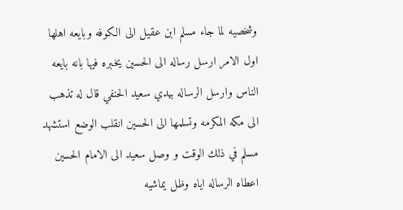وشخصيه لما جاء مسلم ابن عقيل الى الكوفه وبايعه اهلها اول الامر ارسل رساله الى الحسين يخبره فيها بانه بايعه الناس وارسل الرساله بيدي سعيد الحنفي قال له تذهب الى مكه المكرمه وتسلمها الى الحسين انقلب الوضع استشهد مسلم في ذلك الوقت و وصل سعيد الى الامام الحسين اعطاه الرساله اياه وظل يماشيه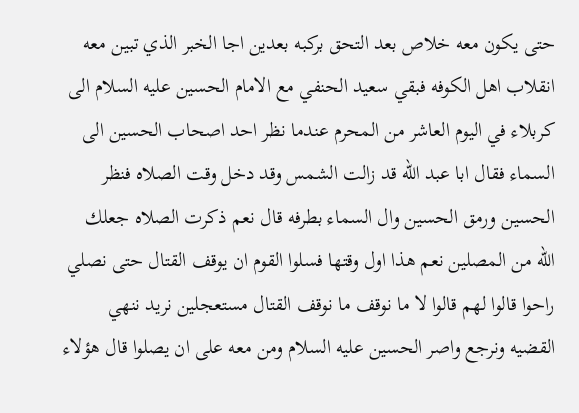حتى يكون معه خلاص بعد التحق بركبه بعدين اجا الخبر الذي تبين معه انقلاب اهل الكوفه فبقي سعيد الحنفي مع الامام الحسين عليه السلام الى كربلاء في اليوم العاشر من المحرم عندما نظر احد اصحاب الحسين الى السماء فقال ابا عبد الله قد زالت الشمس وقد دخل وقت الصلاه فنظر الحسين ورمق الحسين وال السماء بطرفه قال نعم ذكرت الصلاه جعلك الله من المصلين نعم هذا اول وقتها فسلوا القوم ان يوقف القتال حتى نصلي راحوا قالوا لهم قالوا لا ما نوقف ما نوقف القتال مستعجلين نريد ننهي القضيه ونرجع واصر الحسين عليه السلام ومن معه على ان يصلوا قال هؤلاء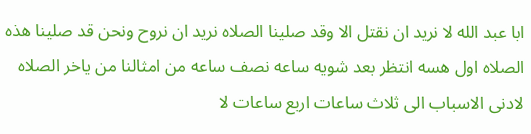ابا عبد الله لا نريد ان نقتل الا وقد صلينا الصلاه نريد ان نروح ونحن قد صلينا هذه الصلاه اول هسه انتظر بعد شويه ساعه نصف ساعه من امثالنا من ياخر الصلاه لادنى الاسباب الى ثلاث ساعات اربع ساعات لا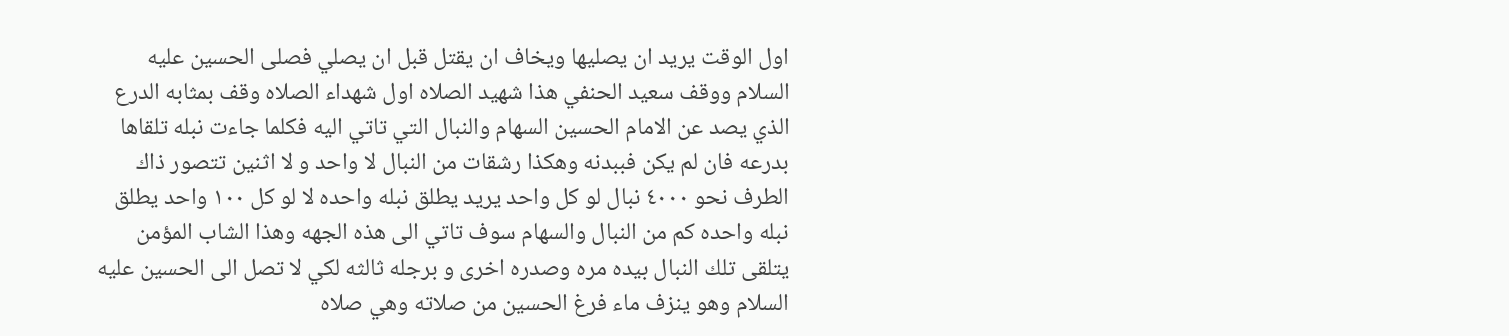اول الوقت يريد ان يصليها ويخاف ان يقتل قبل ان يصلي فصلى الحسين عليه السلام ووقف سعيد الحنفي هذا شهيد الصلاه اول شهداء الصلاه وقف بمثابه الدرع الذي يصد عن الامام الحسين السهام والنبال التي تاتي اليه فكلما جاءت نبله تلقاها بدرعه فان لم يكن فببدنه وهكذا رشقات من النبال لا واحد و لا اثنين تتصور ذاك الطرف نحو ٤٠٠٠ نبال لو كل واحد يريد يطلق نبله واحده لا لو كل ١٠٠ واحد يطلق نبله واحده كم من النبال والسهام سوف تاتي الى هذه الجهه وهذا الشاب المؤمن يتلقى تلك النبال بيده مره وصدره اخرى و برجله ثالثه لكي لا تصل الى الحسين عليه السلام وهو ينزف ماء فرغ الحسين من صلاته وهي صلاه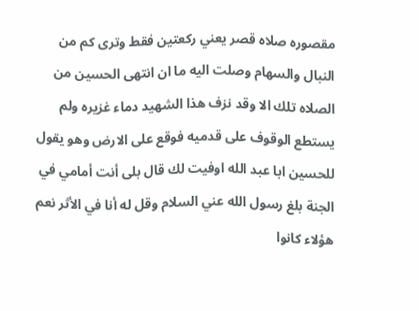مقصوره صلاه قصر يعني ركعتين فقط وترى كم من النبال والسهام وصلت اليه ما ان انتهى الحسين من الصلاه تلك الا وقد نزف هذا الشهيد دماء غزيره ولم يستطع الوقوف على قدميه فوقع على الارض وهو يقول للحسين ابا عبد الله اوفيت لك قال بلى أنت أمامي في الجنة بلغ رسول الله عني السلام وقل له أنا في الأثر نعم هؤلاء كانوا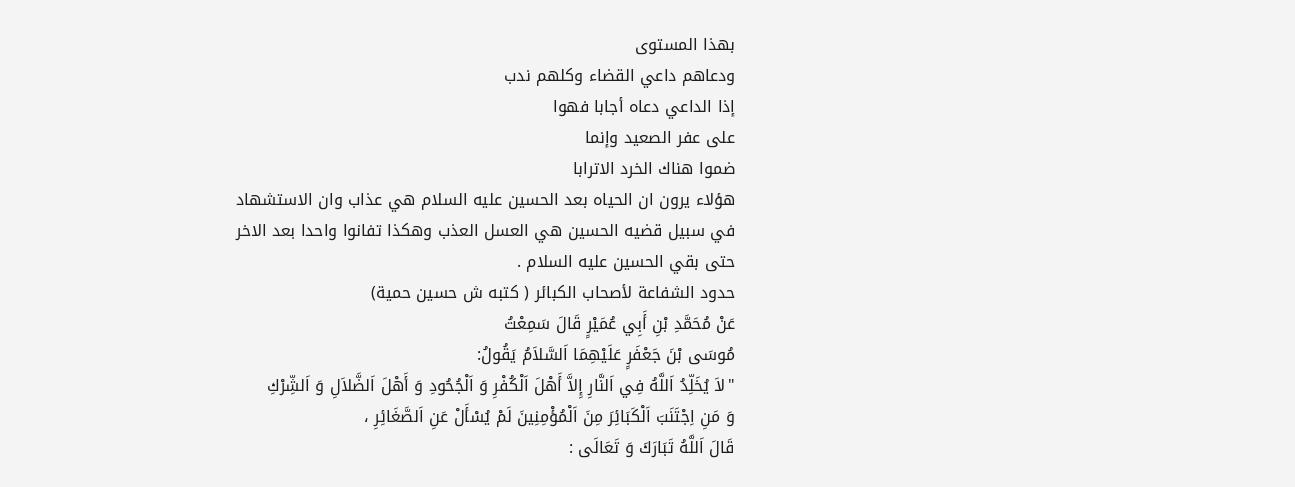بهذا المستوى
ودعاهم داعي القضاء وكلهم ندب
إذا الداعي دعاه أجابا فهوا
على عفر الصعيد وإنما
ضموا هناك الخرد الاترابا
هؤلاء يرون ان الحياه بعد الحسين عليه السلام هي عذاب وان الاستشهاد في سبيل قضيه الحسين هي العسل العذب وهكذا تفانوا واحدا بعد الاخر حتى بقي الحسين عليه السلام .
حدود الشفاعة لأصحاب الكبائر ( كتبه ش حسين حمية)
عَنْ مُحَمَّدِ بْنِ أَبِي عُمَيْرٍ قَالَ سَمِعْتُ
مُوسَى بْنَ جَعْفَرٍ عَلَيْهِمَا اَلسَّلاَمُ يَقُولُ:
"لاَ يُخَلِّدُ اَللَّهُ فِي اَلنَّارِ إِلاَّ أَهْلَ اَلْكُفْرِ وَ اَلْجُحُودِ وَ أَهْلَ اَلضَّلاَلِ وَ اَلشِّرْكِ
وَ مَنِ اِجْتَنَبَ اَلْكَبَائِرَ مِنَ اَلْمُؤْمِنِينَ لَمْ يُسْأَلْ عَنِ اَلصَّغَائِرِ ،
قَالَ اَللَّهُ تَبَارَكَ وَ تَعَالَى :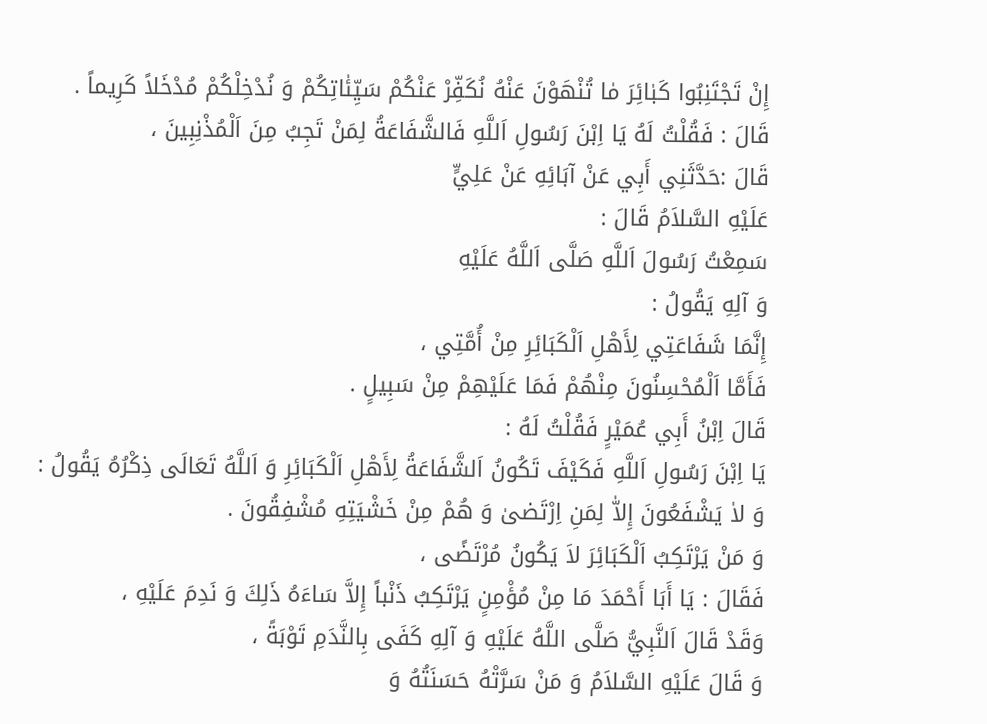إِنْ تَجْتَنِبُوا كَبٰائِرَ مٰا تُنْهَوْنَ عَنْهُ نُكَفِّرْ عَنْكُمْ سَيِّئٰاتِكُمْ وَ نُدْخِلْكُمْ مُدْخَلاً كَرِيماً .
قَالَ : فَقُلْتُ لَهُ يَا اِبْنَ رَسُولِ اَللَّهِ فَالشَّفَاعَةُ لِمَنْ تَجِبُ مِنَ اَلْمُذْنِبِينَ ،
قَالَ :حَدَّثَنِي أَبِي عَنْ آبَائِهِ عَنْ عَلِيٍّ
عَلَيْهِ السَّلاَمُ قَالَ :
سَمِعْتُ رَسُولَ اَللَّهِ صَلَّى اَللَّهُ عَلَيْهِ
وَ آلِهِ يَقُولُ :
إِنَّمَا شَفَاعَتِي لِأَهْلِ اَلْكَبَائِرِ مِنْ أُمَّتِي ،
فَأَمَّا اَلْمُحْسِنُونَ مِنْهُمْ فَمَا عَلَيْهِمْ مِنْ سَبِيلٍ .
قَالَ اِبْنُ أَبِي عُمَيْرٍ فَقُلْتُ لَهُ :
يَا اِبْنَ رَسُولِ اَللَّهِ فَكَيْفَ تَكُونُ اَلشَّفَاعَةُ لِأَهْلِ اَلْكَبَائِرِ وَ اَللَّهُ تَعَالَى ذِكْرُهُ يَقُولُ :
وَ لاٰ يَشْفَعُونَ إِلاّٰ لِمَنِ اِرْتَضىٰ وَ هُمْ مِنْ خَشْيَتِهِ مُشْفِقُونَ .
وَ مَنْ يَرْتَكِبُ اَلْكَبَائِرَ لاَ يَكُونُ مُرْتَضًى ،
فَقَالَ : يَا أَبَا أَحْمَدَ مَا مِنْ مُؤْمِنٍ يَرْتَكِبُ ذَنْباً إِلاَّ سَاءَهُ ذَلِكَ وَ نَدِمَ عَلَيْهِ ،
وَقَدْ قَالَ اَلنَّبِيُّ صَلَّى اللَّهُ عَلَيْهِ وَ آلِهِ كَفَى بِالنَّدَمِ تَوْبَةً ،
وَ قَالَ عَلَيْهِ السَّلاَمُ وَ مَنْ سَرَّتْهُ حَسَنَتُهُ وَ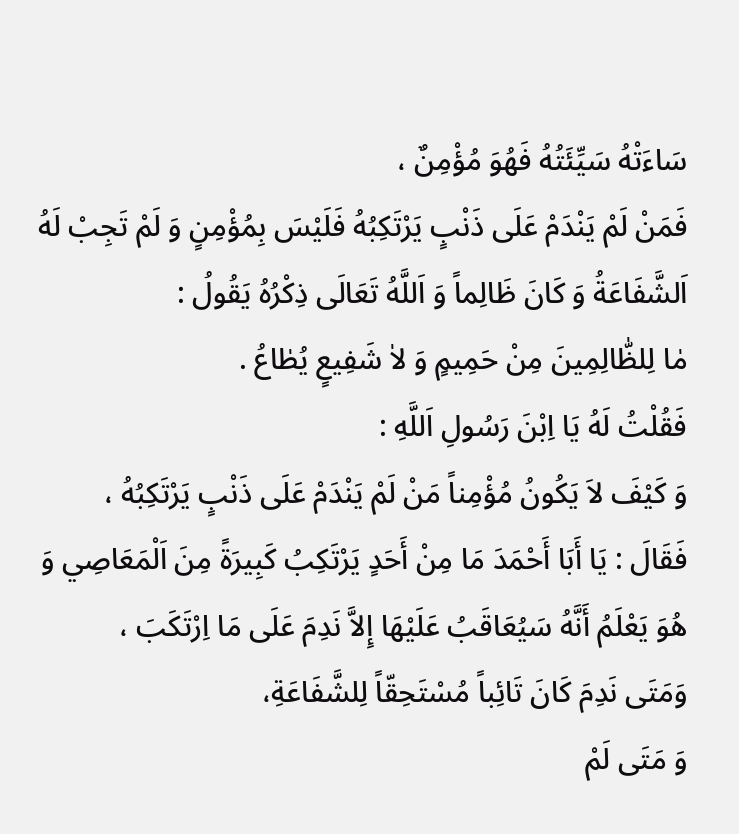سَاءَتْهُ سَيِّئَتُهُ فَهُوَ مُؤْمِنٌ ،
فَمَنْ لَمْ يَنْدَمْ عَلَى ذَنْبٍ يَرْتَكِبُهُ فَلَيْسَ بِمُؤْمِنٍ وَ لَمْ تَجِبْ لَهُ اَلشَّفَاعَةُ وَ كَانَ ظَالِماً وَ اَللَّهُ تَعَالَى ذِكْرُهُ يَقُولُ :
مٰا لِلظّٰالِمِينَ مِنْ حَمِيمٍ وَ لاٰ شَفِيعٍ يُطٰاعُ .
فَقُلْتُ لَهُ يَا اِبْنَ رَسُولِ اَللَّهِ :
وَ كَيْفَ لاَ يَكُونُ مُؤْمِناً مَنْ لَمْ يَنْدَمْ عَلَى ذَنْبٍ يَرْتَكِبُهُ ،
فَقَالَ : يَا أَبَا أَحْمَدَ مَا مِنْ أَحَدٍ يَرْتَكِبُ كَبِيرَةً مِنَ اَلْمَعَاصِي وَ هُوَ يَعْلَمُ أَنَّهُ سَيُعَاقَبُ عَلَيْهَا إِلاَّ نَدِمَ عَلَى مَا اِرْتَكَبَ ،
وَمَتَى نَدِمَ كَانَ تَائِباً مُسْتَحِقّاً لِلشَّفَاعَةِ،
وَ مَتَى لَمْ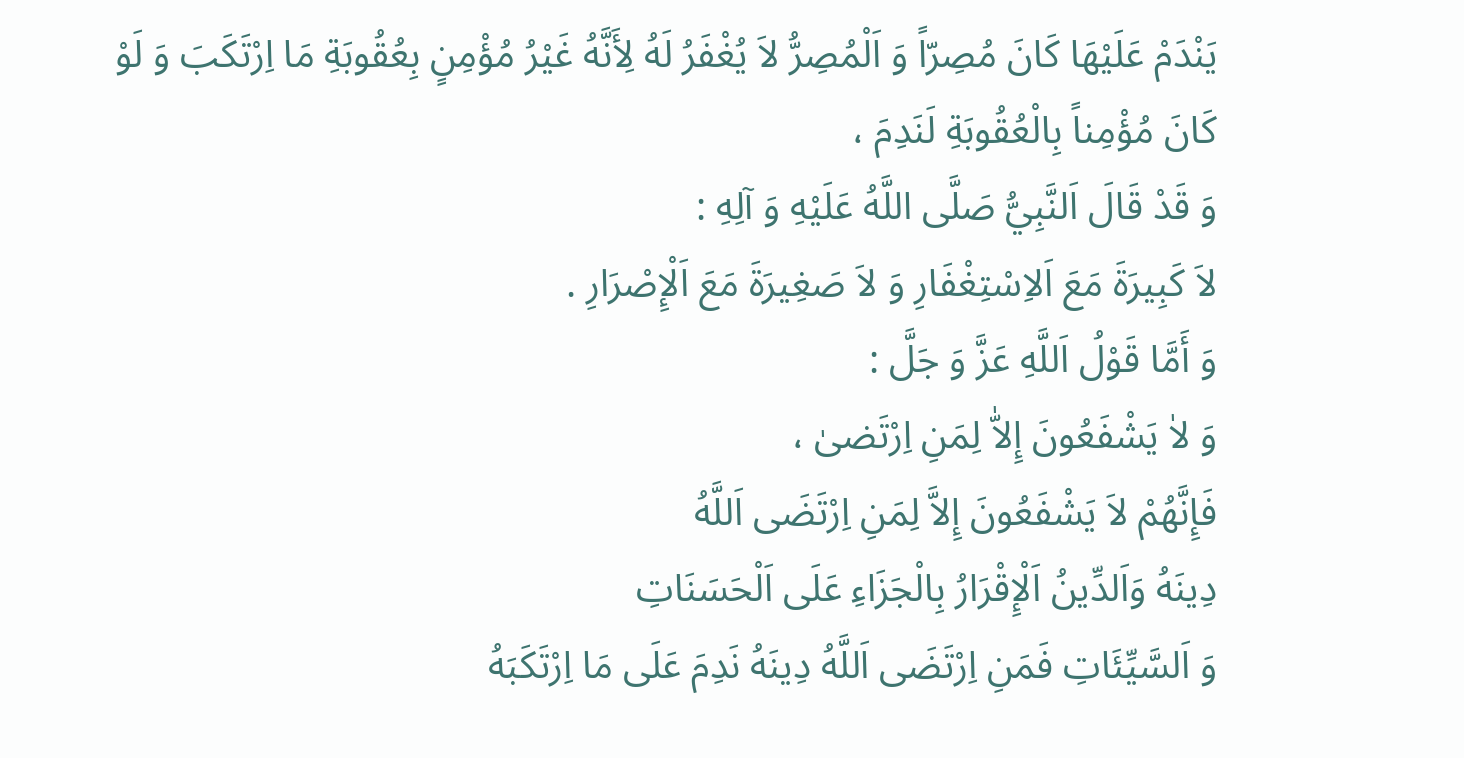يَنْدَمْ عَلَيْهَا كَانَ مُصِرّاً وَ اَلْمُصِرُّ لاَ يُغْفَرُ لَهُ لِأَنَّهُ غَيْرُ مُؤْمِنٍ بِعُقُوبَةِ مَا اِرْتَكَبَ وَ لَوْ كَانَ مُؤْمِناً بِالْعُقُوبَةِ لَنَدِمَ ،
وَ قَدْ قَالَ اَلنَّبِيُّ صَلَّى اللَّهُ عَلَيْهِ وَ آلِهِ :
لاَ كَبِيرَةَ مَعَ اَلاِسْتِغْفَارِ وَ لاَ صَغِيرَةَ مَعَ اَلْإِصْرَارِ .
وَ أَمَّا قَوْلُ اَللَّهِ عَزَّ وَ جَلَّ :
وَ لاٰ يَشْفَعُونَ إِلاّٰ لِمَنِ اِرْتَضىٰ ،
فَإِنَّهُمْ لاَ يَشْفَعُونَ إِلاَّ لِمَنِ اِرْتَضَى اَللَّهُ
دِينَهُ وَاَلدِّينُ اَلْإِقْرَارُ بِالْجَزَاءِ عَلَى اَلْحَسَنَاتِ
وَ اَلسَّيِّئَاتِ فَمَنِ اِرْتَضَى اَللَّهُ دِينَهُ نَدِمَ عَلَى مَا اِرْتَكَبَهُ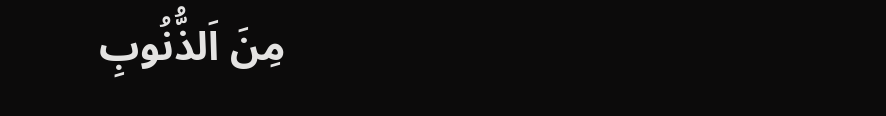مِنَ اَلذُّنُوبِ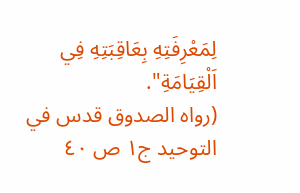لِمَعْرِفَتِهِ بِعَاقِبَتِهِ فِي اَلْقِيَامَةِ".
(رواه الصدوق قدس في التوحيد ج١ ص ٤٠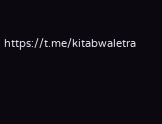https://t.me/kitabwaletra